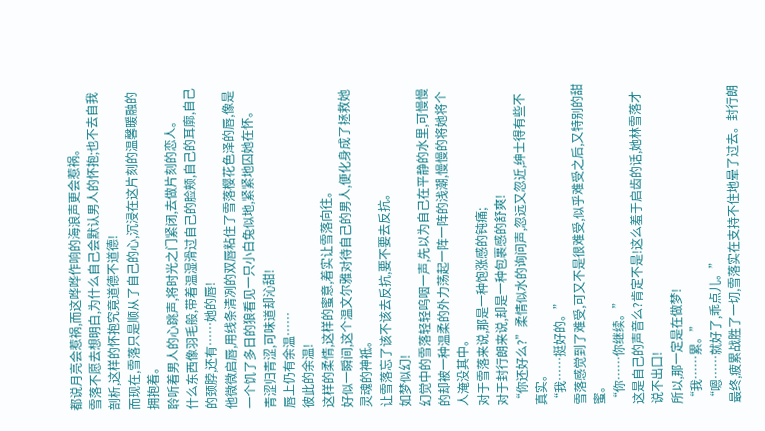都说月亮会惹祸,而这哗哗作响的海浪声更会惹祸。
雪落不愿去想明白,为什么自己会默认男人的怀抱;也不去自我剖析,这样的怀抱究竟道德不道德!
而现在,雪落只是顺从了自己的心,沉浸在这片刻的温馨暖融的拥抱着。
聆听着男人的心跳声,将时光之门紧闭,去做片刻的恋人。
什么东西像羽毛般,带着温湿滑过自己的脸颊,自己的耳廓,自己的颈脖,还有……她的唇!
他微微启唇,用线条清冽的双唇粘住了雪落樱花色泽的唇,像是一个饥了多日的狼看见一只小白兔似地,紧紧地囚她在怀。
青涩归青涩,可味道却沁甜!
唇上仍有余温……
彼此的余温!
这样的柔情,这样的蜜意,着实让雪落向往。
好似一瞬间,这个温文尔雅对待自己的男人,便化身成了拯救她灵魂的神祗。
让雪落忘了该不该去反抗,要不要去反抗。
如梦似幻!
幻觉中的雪落轻轻呜咽一声,先以为自己在平静的水里,可慢慢的却被一种温柔的外力荡起一阵一阵的浅潮,慢慢的将她将个人淹没其中。
对于雪落来说,那是一种饱涨感的钝痛;
对于封行朗来说,却是一种包裹感的舒爽!
“你还好么?”柔情似水的询问声,忽远又忽近,绅士得有些不真实。
“我……挺好的。”
雪落感觉到了难受,可又不是很难受,似乎难受之后,又特别的甜蜜。
“你……你继续。”
这是自己的声音么?肯定不是!这么羞于启齿的话,她林雪落才说不出口!
所以,那一定是在做梦!
“我……累。”
“嗯……就好了,乖点儿。”
最终,疲累战胜了一切,雪落实在支持不住地晕了过去。封行朗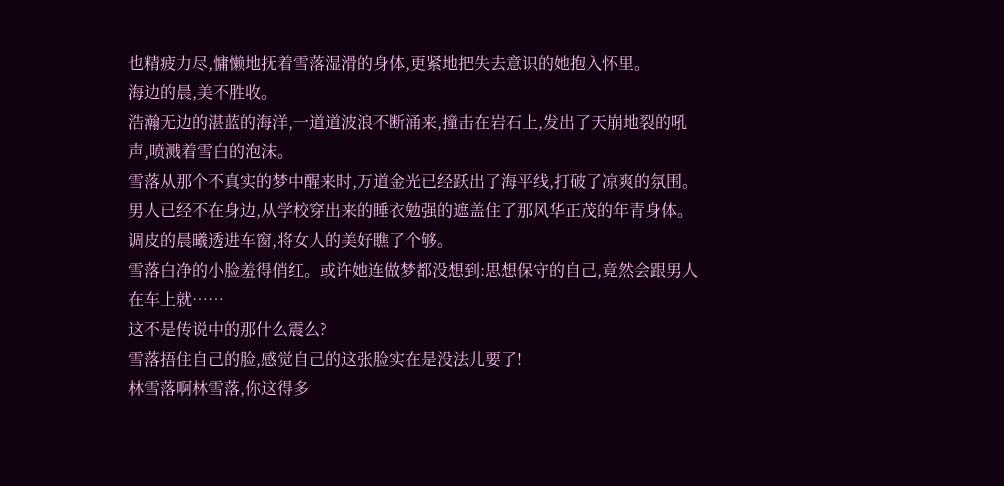也精疲力尽,慵懒地抚着雪落湿滑的身体,更紧地把失去意识的她抱入怀里。
海边的晨,美不胜收。
浩瀚无边的湛蓝的海洋,一道道波浪不断涌来,撞击在岩石上,发出了天崩地裂的吼声,喷溅着雪白的泡沫。
雪落从那个不真实的梦中醒来时,万道金光已经跃出了海平线,打破了凉爽的氛围。
男人已经不在身边,从学校穿出来的睡衣勉强的遮盖住了那风华正茂的年青身体。
调皮的晨曦透进车窗,将女人的美好瞧了个够。
雪落白净的小脸羞得俏红。或许她连做梦都没想到:思想保守的自己,竟然会跟男人在车上就……
这不是传说中的那什么震么?
雪落捂住自己的脸,感觉自己的这张脸实在是没法儿要了!
林雪落啊林雪落,你这得多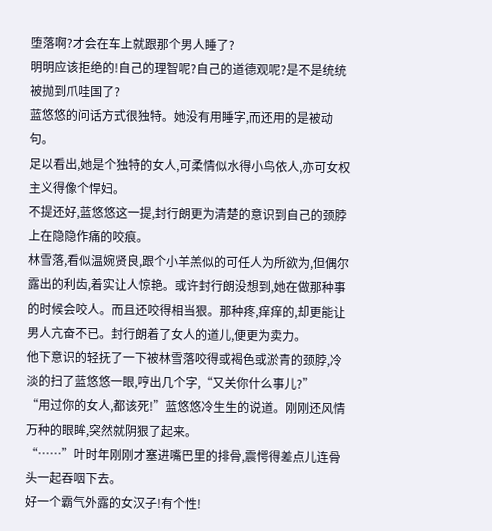堕落啊?才会在车上就跟那个男人睡了?
明明应该拒绝的!自己的理智呢?自己的道德观呢?是不是统统被抛到爪哇国了?
蓝悠悠的问话方式很独特。她没有用睡字,而还用的是被动句。
足以看出,她是个独特的女人,可柔情似水得小鸟依人,亦可女权主义得像个悍妇。
不提还好,蓝悠悠这一提,封行朗更为清楚的意识到自己的颈脖上在隐隐作痛的咬痕。
林雪落,看似温婉贤良,跟个小羊羔似的可任人为所欲为,但偶尔露出的利齿,着实让人惊艳。或许封行朗没想到,她在做那种事的时候会咬人。而且还咬得相当狠。那种疼,痒痒的,却更能让男人亢奋不已。封行朗着了女人的道儿,便更为卖力。
他下意识的轻抚了一下被林雪落咬得或褐色或淤青的颈脖,冷淡的扫了蓝悠悠一眼,哼出几个字,“又关你什么事儿?”
“用过你的女人,都该死!”蓝悠悠冷生生的说道。刚刚还风情万种的眼眸,突然就阴狠了起来。
“……”叶时年刚刚才塞进嘴巴里的排骨,震愕得差点儿连骨头一起吞咽下去。
好一个霸气外露的女汉子!有个性!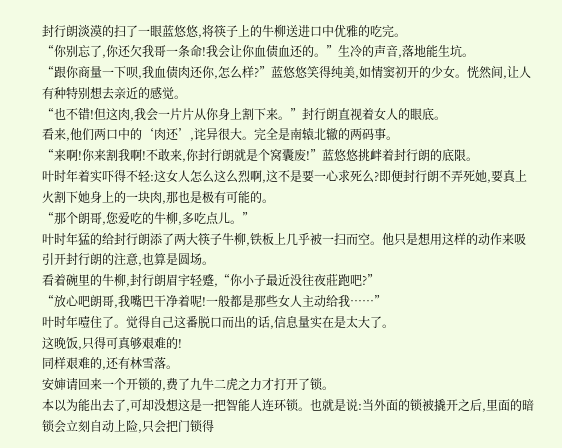封行朗淡漠的扫了一眼蓝悠悠,将筷子上的牛柳送进口中优雅的吃完。
“你别忘了,你还欠我哥一条命!我会让你血债血还的。”生冷的声音,落地能生坑。
“跟你商量一下呗,我血债肉还你,怎么样?”蓝悠悠笑得纯美,如情窦初开的少女。恍然间,让人有种特别想去亲近的感觉。
“也不错!但这肉,我会一片片从你身上割下来。”封行朗直视着女人的眼底。
看来,他们两口中的‘肉还’,诧异很大。完全是南辕北辙的两码事。
“来啊!你来割我啊!不敢来,你封行朗就是个窝囊废!”蓝悠悠挑衅着封行朗的底限。
叶时年着实吓得不轻:这女人怎么这么烈啊,这不是要一心求死么?即便封行朗不弄死她,要真上火割下她身上的一块肉,那也是极有可能的。
“那个朗哥,您爱吃的牛柳,多吃点儿。”
叶时年猛的给封行朗添了两大筷子牛柳,铁板上几乎被一扫而空。他只是想用这样的动作来吸引开封行朗的注意,也算是圆场。
看着碗里的牛柳,封行朗眉宇轻蹙,“你小子最近没往夜莊跑吧?”
“放心吧朗哥,我嘴巴干净着呢!一般都是那些女人主动给我……”
叶时年噎住了。觉得自己这番脱口而出的话,信息量实在是太大了。
这晚饭,只得可真够艰难的!
同样艰难的,还有林雪落。
安婶请回来一个开锁的,费了九牛二虎之力才打开了锁。
本以为能出去了,可却没想这是一把智能人连环锁。也就是说:当外面的锁被撬开之后,里面的暗锁会立刻自动上险,只会把门锁得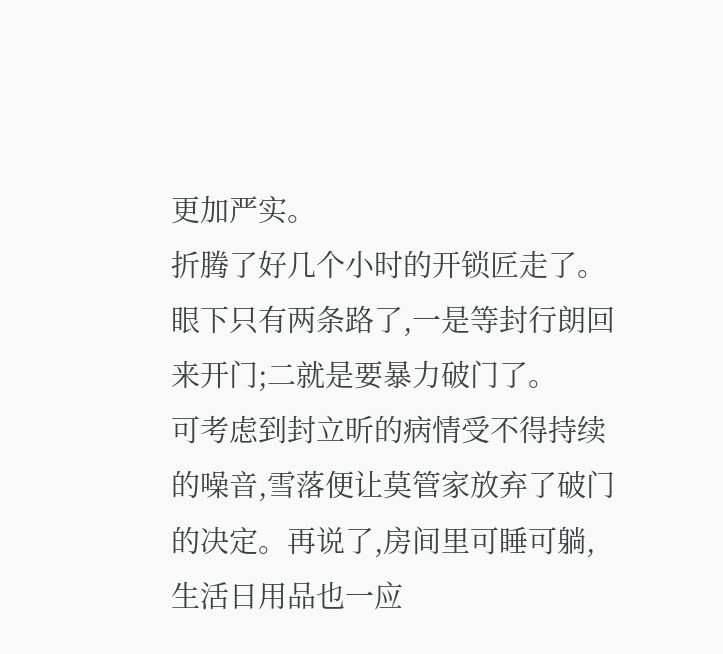更加严实。
折腾了好几个小时的开锁匠走了。眼下只有两条路了,一是等封行朗回来开门;二就是要暴力破门了。
可考虑到封立昕的病情受不得持续的噪音,雪落便让莫管家放弃了破门的决定。再说了,房间里可睡可躺,生活日用品也一应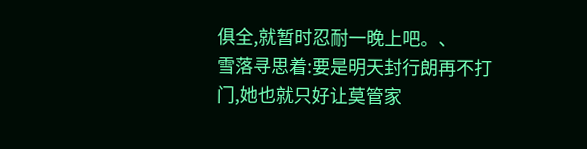俱全,就暂时忍耐一晚上吧。、
雪落寻思着:要是明天封行朗再不打门,她也就只好让莫管家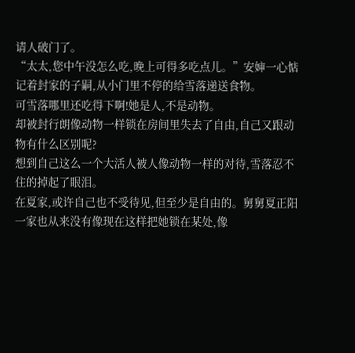请人破门了。
“太太,您中午没怎么吃,晚上可得多吃点儿。”安婶一心惦记着封家的子嗣,从小门里不停的给雪落递送食物。
可雪落哪里还吃得下啊!她是人,不是动物。
却被封行朗像动物一样锁在房间里失去了自由,自己又跟动物有什么区别呢?
想到自己这么一个大活人被人像动物一样的对待,雪落忍不住的掉起了眼泪。
在夏家,或许自己也不受待见,但至少是自由的。舅舅夏正阳一家也从来没有像现在这样把她锁在某处,像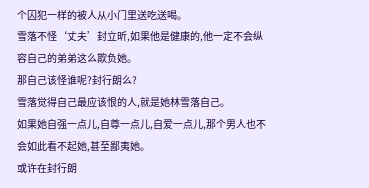个囚犯一样的被人从小门里送吃送喝。
雪落不怪‘丈夫’封立昕,如果他是健康的,他一定不会纵容自己的弟弟这么欺负她。
那自己该怪谁呢?封行朗么?
雪落觉得自己最应该恨的人,就是她林雪落自己。
如果她自强一点儿,自尊一点儿,自爱一点儿,那个男人也不会如此看不起她,甚至鄙夷她。
或许在封行朗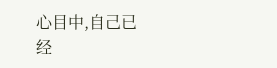心目中,自己已经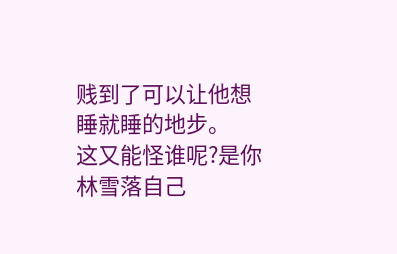贱到了可以让他想睡就睡的地步。
这又能怪谁呢?是你林雪落自己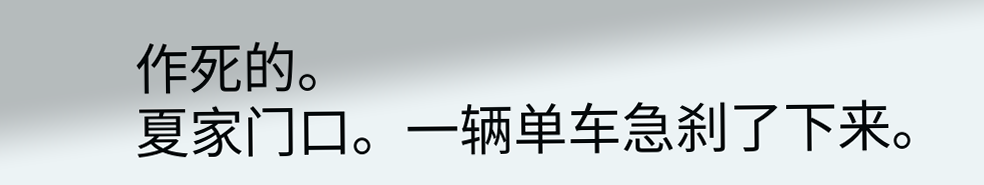作死的。
夏家门口。一辆单车急刹了下来。